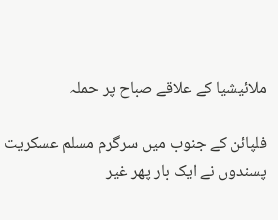ملائیشیا کے علاقے صباح پر حملہ

فلپائن کے جنوب میں سرگرم مسلم عسکریت پسندوں نے ایک بار پھر غیر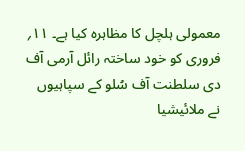معمولی ہلچل کا مظاہرہ کیا ہے۔ ۱۱؍ فروری کو خود ساختہ رائل آرمی آف دی سلطنت آف سُلو کے سپاہیوں نے ملائیشیا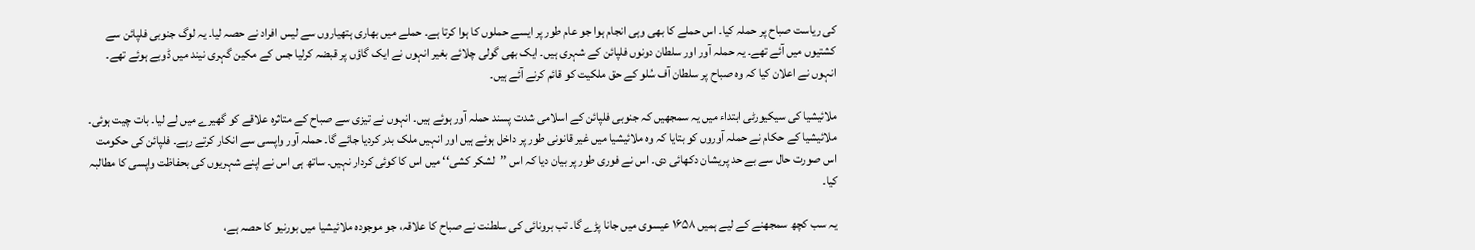کی ریاست صباح پر حملہ کیا۔ اس حملے کا بھی وہی انجام ہوا جو عام طور پر ایسے حملوں کا ہوا کرتا ہے۔ حملے میں بھاری ہتھیاروں سے لیس افراد نے حصہ لیا۔ یہ لوگ جنوبی فلپائن سے کشتیوں میں آئے تھے۔ یہ حملہ آور اور سلطان دونوں فلپائن کے شہری ہیں۔ ایک بھی گولی چلائے بغیر انہوں نے ایک گاؤں پر قبضہ کرلیا جس کے مکین گہری نیند میں ڈوبے ہوئے تھے۔ انہوں نے اعلان کیا کہ وہ صباح پر سلطان آف سُلو کے حق ملکیت کو قائم کرنے آئے ہیں۔

ملائیشیا کی سیکیورٹی ابتداء میں یہ سمجھیں کہ جنوبی فلپائن کے اسلامی شدت پسند حملہ آور ہوئے ہیں۔ انہوں نے تیزی سے صباح کے متاثرہ علاقے کو گھیرے میں لے لیا۔ بات چیت ہوئی۔ ملائیشیا کے حکام نے حملہ آوروں کو بتایا کہ وہ ملائیشیا میں غیر قانونی طور پر داخل ہوئے ہیں اور انہیں ملک بدر کردیا جائے گا۔ حملہ آور واپسی سے انکار کرتے رہے۔ فلپائن کی حکومت اس صورت حال سے بے حد پریشان دکھائی دی۔ اس نے فوری طور پر بیان دیا کہ اس ’’لشکر کشی‘‘ میں اس کا کوئی کردار نہیں۔ ساتھ ہی اس نے اپنے شہریوں کی بحفاظت واپسی کا مطالبہ کیا۔

یہ سب کچھ سمجھنے کے لیے ہمیں ۱۶۵۸ عیسوی میں جانا پڑے گا۔ تب برونائی کی سلطنت نے صباح کا علاقہ، جو موجودہ ملائیشیا میں بورنیو کا حصہ ہے،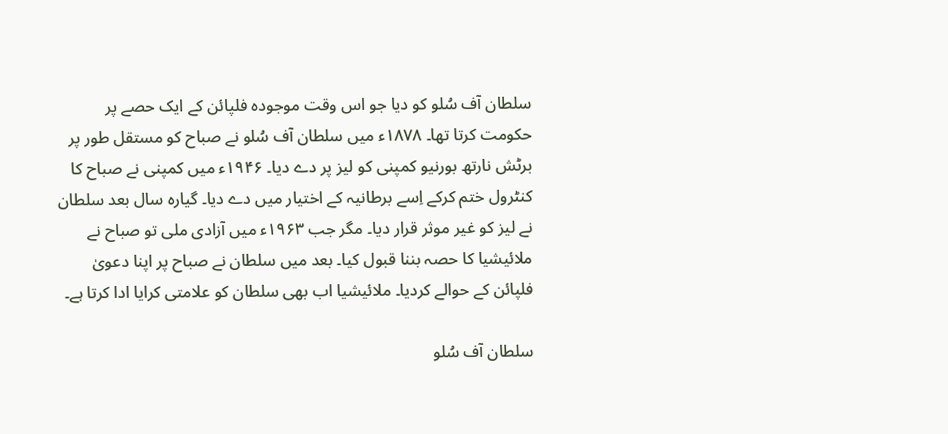سلطان آف سُلو کو دیا جو اس وقت موجودہ فلپائن کے ایک حصے پر حکومت کرتا تھا۔ ۱۸۷۸ء میں سلطان آف سُلو نے صباح کو مستقل طور پر برٹش نارتھ بورنیو کمپنی کو لیز پر دے دیا۔ ۱۹۴۶ء میں کمپنی نے صباح کا کنٹرول ختم کرکے اِسے برطانیہ کے اختیار میں دے دیا۔ گیارہ سال بعد سلطان نے لیز کو غیر موثر قرار دیا۔ مگر جب ۱۹۶۳ء میں آزادی ملی تو صباح نے ملائیشیا کا حصہ بننا قبول کیا۔ بعد میں سلطان نے صباح پر اپنا دعویٰ فلپائن کے حوالے کردیا۔ ملائیشیا اب بھی سلطان کو علامتی کرایا ادا کرتا ہے۔

سلطان آف سُلو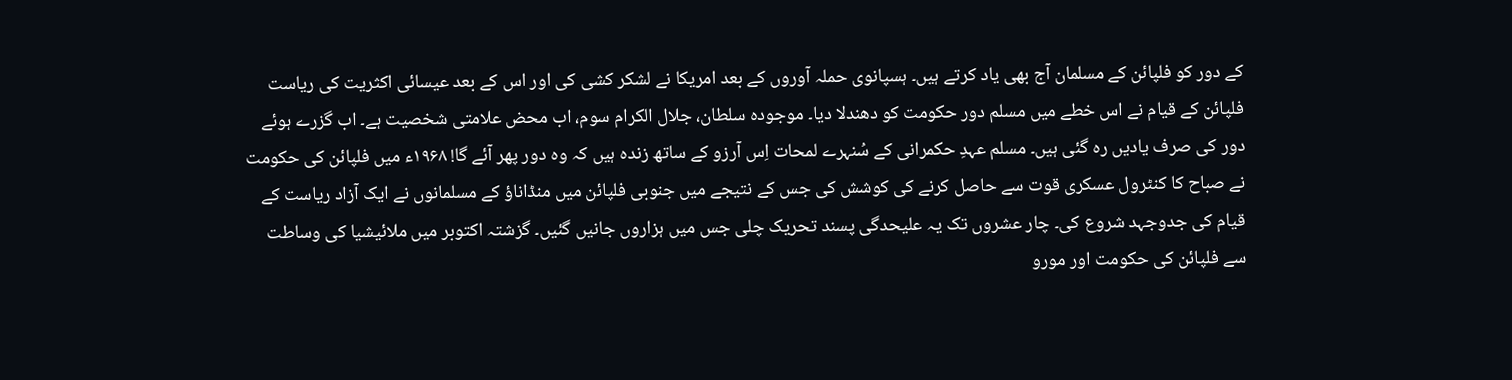کے دور کو فلپائن کے مسلمان آج بھی یاد کرتے ہیں۔ ہسپانوی حملہ آوروں کے بعد امریکا نے لشکر کشی کی اور اس کے بعد عیسائی اکثریت کی ریاست فلپائن کے قیام نے اس خطے میں مسلم دور حکومت کو دھندلا دیا۔ موجودہ سلطان، جلال الکرام سوم، اب محض علامتی شخصیت ہے۔ اب گزرے ہوئے دور کی صرف یادیں رہ گئی ہیں۔ مسلم عہدِ حکمرانی کے سُنہرے لمحات اِس آرزو کے ساتھ زندہ ہیں کہ وہ دور پھر آئے گا! ۱۹۶۸ء میں فلپائن کی حکومت نے صباح کا کنٹرول عسکری قوت سے حاصل کرنے کی کوشش کی جس کے نتیجے میں جنوبی فلپائن میں منڈاناؤ کے مسلمانوں نے ایک آزاد ریاست کے قیام کی جدوجہد شروع کی۔ چار عشروں تک یہ علیحدگی پسند تحریک چلی جس میں ہزاروں جانیں گئیں۔ گزشتہ اکتوبر میں ملائیشیا کی وساطت سے فلپائن کی حکومت اور مورو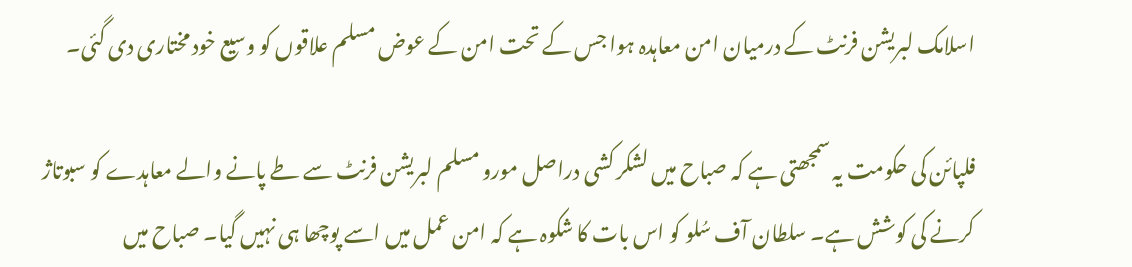اسلامک لبریشن فرنٹ کے درمیان امن معاہدہ ہوا جس کے تحت امن کے عوض مسلم علاقوں کو وسیع خود مختاری دی گئی۔

فلپائن کی حکومت یہ سمجھتی ہے کہ صباح میں لشکر کشی دراصل مورو مسلم لبریشن فرنٹ سے طے پانے والے معاہدے کو سبوتاژ کرنے کی کوشش ہے۔ سلطان آف سُلو کو اس بات کا شکوہ ہے کہ امن عمل میں اسے پوچھا ہی نہیں گیا۔ صباح میں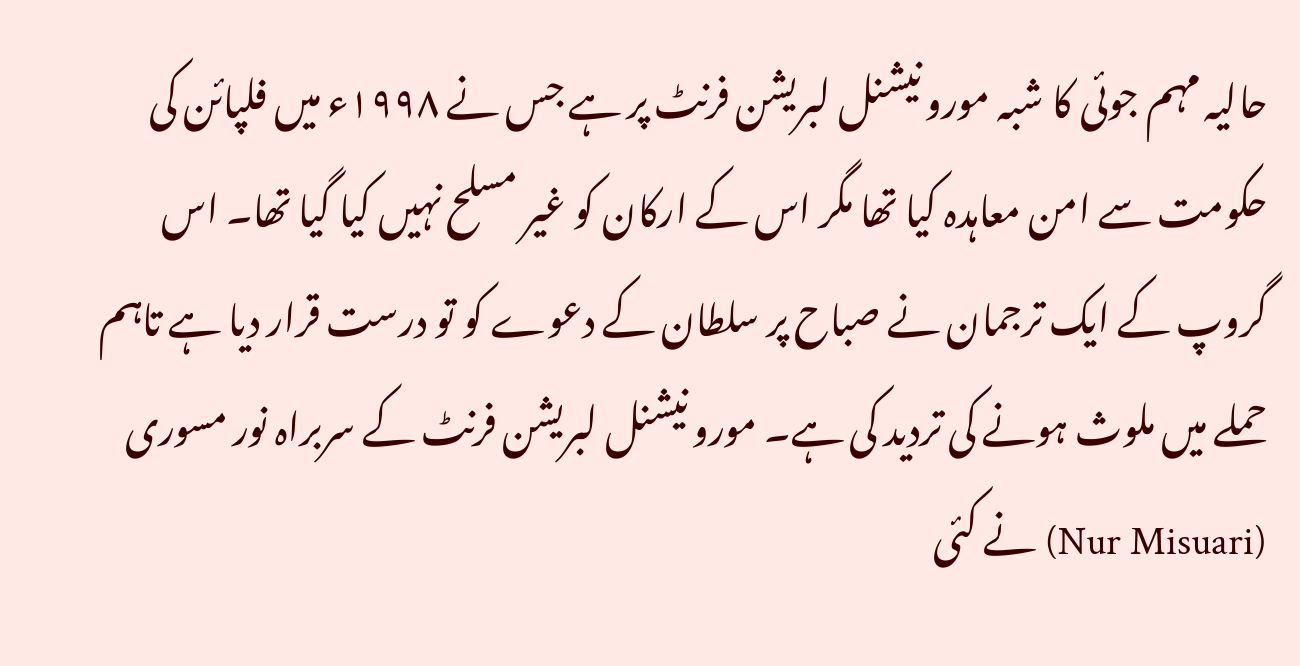حالیہ مہم جوئی کا شبہ مورو نیشنل لبریشن فرنٹ پر ہے جس نے ۱۹۹۸ء میں فلپائن کی حکومت سے امن معاہدہ کیا تھا مگر اس کے ارکان کو غیر مسلح نہیں کیا گیا تھا۔ اس گروپ کے ایک ترجمان نے صباح پر سلطان کے دعوے کو تو درست قرار دیا ہے تاہم حملے میں ملوث ہونے کی تردید کی ہے۔ مورو نیشنل لبریشن فرنٹ کے سربراہ نور مسوری (Nur Misuari) نے کئی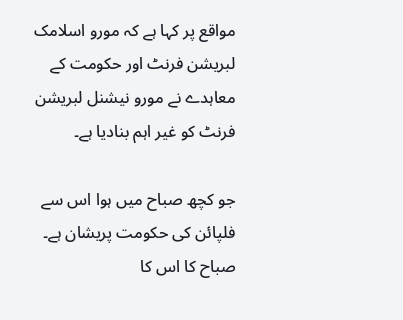مواقع پر کہا ہے کہ مورو اسلامک لبریشن فرنٹ اور حکومت کے معاہدے نے مورو نیشنل لبریشن فرنٹ کو غیر اہم بنادیا ہے۔

جو کچھ صباح میں ہوا اس سے فلپائن کی حکومت پریشان ہے۔ صباح کا اس کا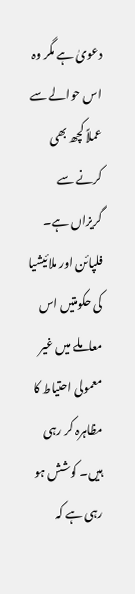دعویٰ ہے مگر وہ اس حوالے سے عملاً کچھ بھی کرنے سے گریزاں ہے۔ فلپائن اور ملائیشیا کی حکومتیں اس معاملے میں غیر معمولی احتیاط کا مظاہرہ کر رہی ہیں۔ کوشش ہو رہی ہے کہ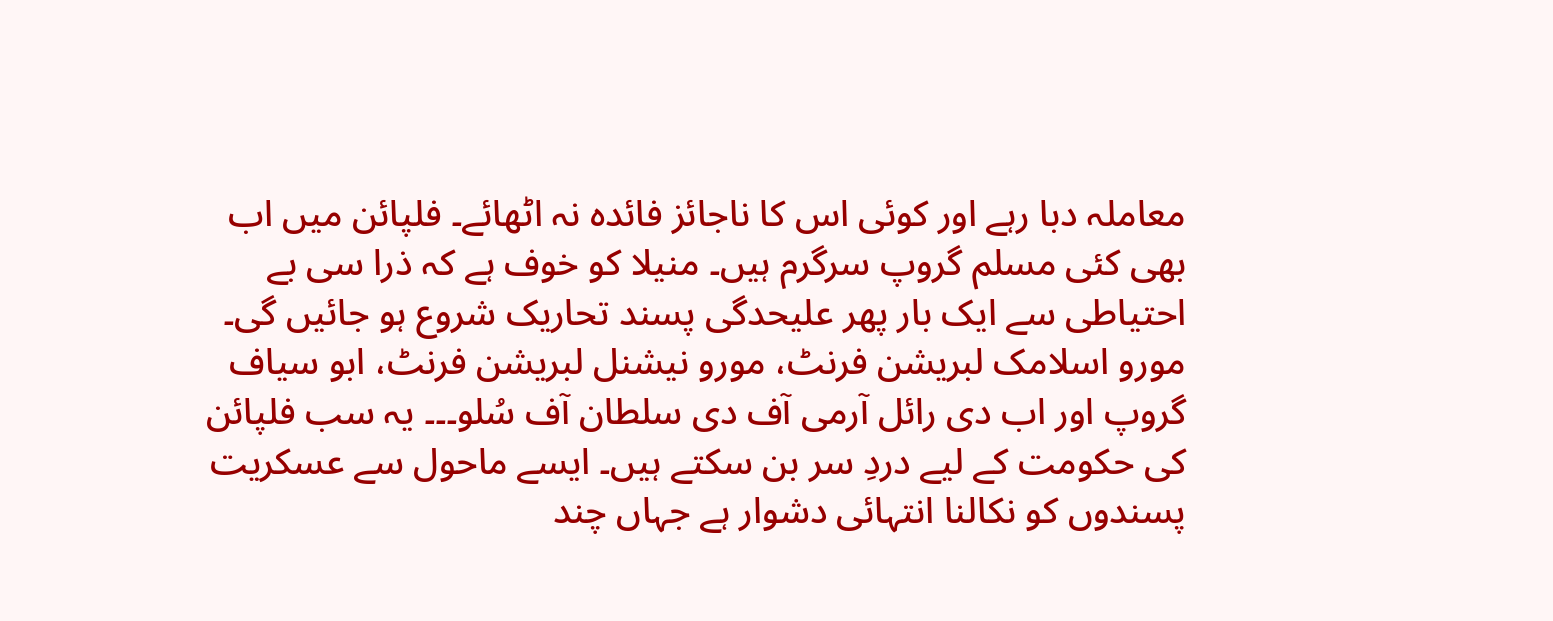معاملہ دبا رہے اور کوئی اس کا ناجائز فائدہ نہ اٹھائے۔ فلپائن میں اب بھی کئی مسلم گروپ سرگرم ہیں۔ منیلا کو خوف ہے کہ ذرا سی بے احتیاطی سے ایک بار پھر علیحدگی پسند تحاریک شروع ہو جائیں گی۔ مورو اسلامک لبریشن فرنٹ، مورو نیشنل لبریشن فرنٹ، ابو سیاف گروپ اور اب دی رائل آرمی آف دی سلطان آف سُلو۔۔۔ یہ سب فلپائن کی حکومت کے لیے دردِ سر بن سکتے ہیں۔ ایسے ماحول سے عسکریت پسندوں کو نکالنا انتہائی دشوار ہے جہاں چند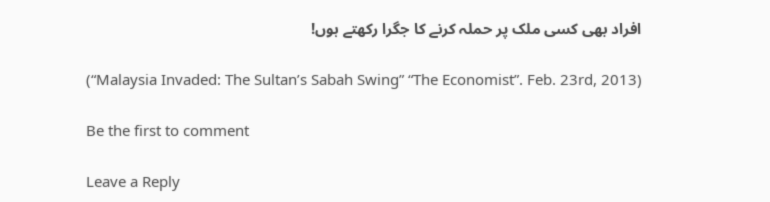افراد بھی کسی ملک پر حملہ کرنے کا جگرا رکھتے ہوں!

(“Malaysia Invaded: The Sultan’s Sabah Swing” “The Economist”. Feb. 23rd, 2013)

Be the first to comment

Leave a Reply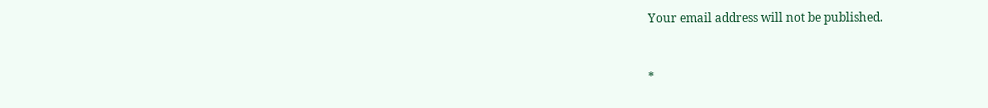Your email address will not be published.


*